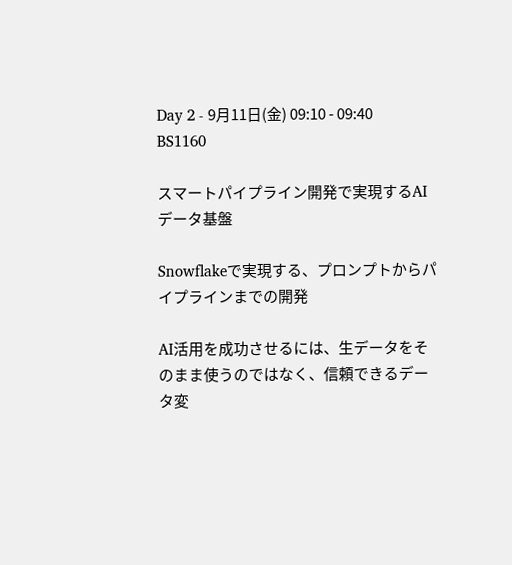Day 2 - 9月11日(金) 09:10 - 09:40
BS1160

スマートパイプライン開発で実現するAIデータ基盤

Snowflakeで実現する、プロンプトからパイプラインまでの開発

AI活用を成功させるには、生データをそのまま使うのではなく、信頼できるデータ変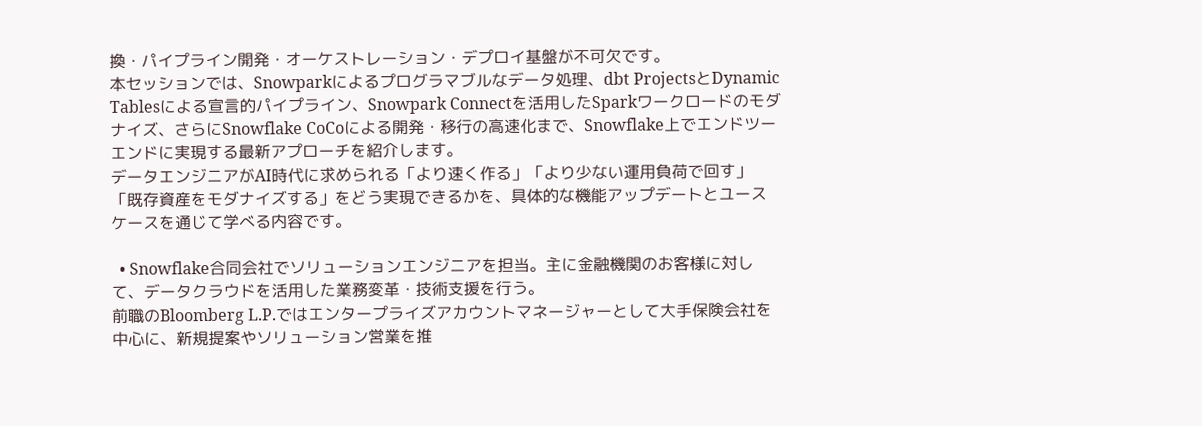換・パイプライン開発・オーケストレーション・デプロイ基盤が不可欠です。
本セッションでは、Snowparkによるプログラマブルなデータ処理、dbt ProjectsとDynamic Tablesによる宣言的パイプライン、Snowpark Connectを活用したSparkワークロードのモダナイズ、さらにSnowflake CoCoによる開発・移行の高速化まで、Snowflake上でエンドツーエンドに実現する最新アプローチを紹介します。
データエンジニアがAI時代に求められる「より速く作る」「より少ない運用負荷で回す」「既存資産をモダナイズする」をどう実現できるかを、具体的な機能アップデートとユースケースを通じて学べる内容です。

  • Snowflake合同会社でソリューションエンジニアを担当。主に金融機関のお客様に対して、データクラウドを活用した業務変革・技術支援を行う。
前職のBloomberg L.P.ではエンタープライズアカウントマネージャーとして大手保険会社を中心に、新規提案やソリューション営業を推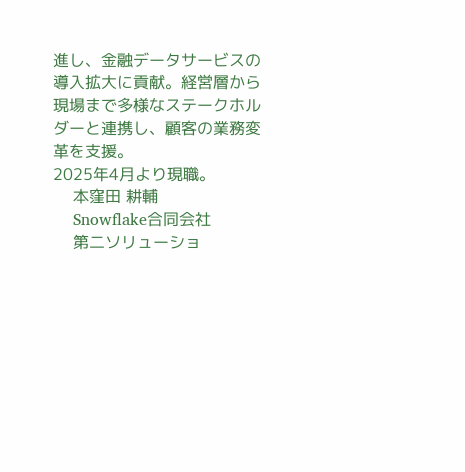進し、金融データサービスの導入拡大に貢献。経営層から現場まで多様なステークホルダーと連携し、顧客の業務変革を支援。
2025年4月より現職。
    本窪田 耕輔
    Snowflake合同会社
    第二ソリューショ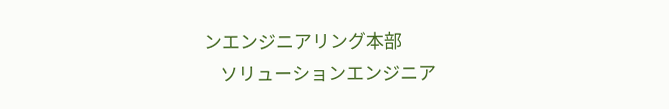ンエンジニアリング本部
    ソリューションエンジニア